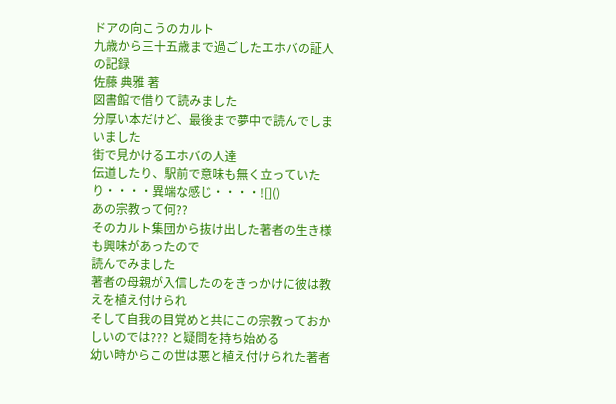ドアの向こうのカルト
九歳から三十五歳まで過ごしたエホバの証人の記録
佐藤 典雅 著
図書館で借りて読みました
分厚い本だけど、最後まで夢中で読んでしまいました
街で見かけるエホバの人達
伝道したり、駅前で意味も無く立っていたり・・・・異端な感じ・・・・![]()
あの宗教って何??
そのカルト集団から抜け出した著者の生き様も興味があったので
読んでみました
著者の母親が入信したのをきっかけに彼は教えを植え付けられ
そして自我の目覚めと共にこの宗教っておかしいのでは??? と疑問を持ち始める
幼い時からこの世は悪と植え付けられた著者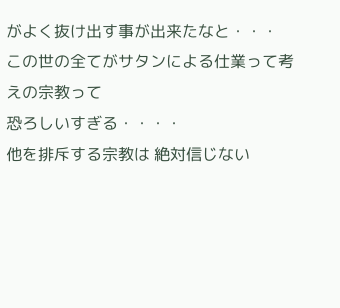がよく抜け出す事が出来たなと・・・
この世の全てがサタンによる仕業って考えの宗教って
恐ろしいすぎる・・・・
他を排斥する宗教は 絶対信じない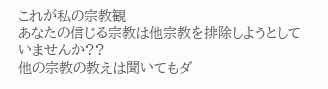これが私の宗教観
あなたの信じる宗教は他宗教を排除しようとしていませんか??
他の宗教の教えは聞いてもダ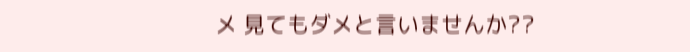メ 見てもダメと言いませんか??